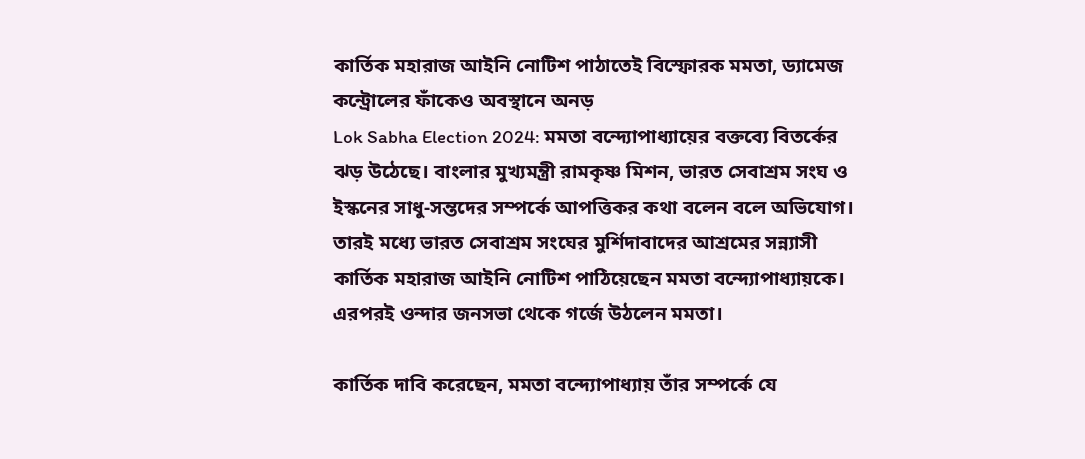কার্তিক মহারাজ আইনি নোটিশ পাঠাতেই বিস্ফোরক মমতা, ড্যামেজ কন্ট্রোলের ফাঁকেও অবস্থানে অনড়
Lok Sabha Election 2024: মমতা বন্দ্যোপাধ্যায়ের বক্তব্যে বিতর্কের ঝড় উঠেছে। বাংলার মুখ্যমন্ত্রী রামকৃষ্ণ মিশন, ভারত সেবাশ্রম সংঘ ও ইস্কনের সাধু-সন্তদের সম্পর্কে আপত্তিকর কথা বলেন বলে অভিযোগ।
তারই মধ্যে ভারত সেবাশ্রম সংঘের মুর্শিদাবাদের আশ্রমের সন্ন্যাসী কার্তিক মহারাজ আইনি নোটিশ পাঠিয়েছেন মমতা বন্দ্যোপাধ্যায়কে। এরপরই ওন্দার জনসভা থেকে গর্জে উঠলেন মমতা।

কার্তিক দাবি করেছেন, মমতা বন্দ্যোপাধ্যায় তাঁর সম্পর্কে যে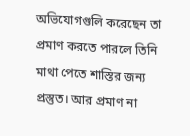অভিযোগগুলি করেছেন তা প্রমাণ করতে পারলে তিনি মাথা পেতে শাস্তির জন্য প্রস্তুত। আর প্রমাণ না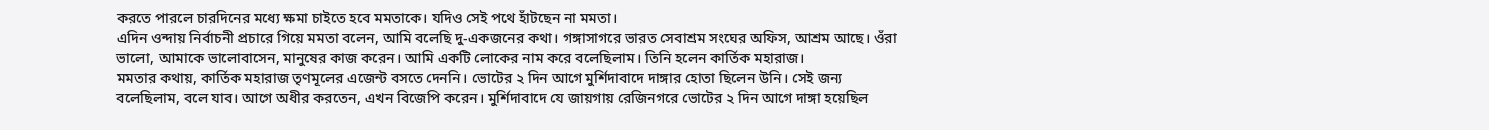করতে পারলে চারদিনের মধ্যে ক্ষমা চাইতে হবে মমতাকে। যদিও সেই পথে হাঁটছেন না মমতা।
এদিন ওন্দায় নির্বাচনী প্রচারে গিয়ে মমতা বলেন, আমি বলেছি দু-একজনের কথা। গঙ্গাসাগরে ভারত সেবাশ্রম সংঘের অফিস, আশ্রম আছে। ওঁরা ভালো, আমাকে ভালোবাসেন, মানুষের কাজ করেন। আমি একটি লোকের নাম করে বলেছিলাম। তিনি হলেন কার্তিক মহারাজ।
মমতার কথায়, কার্তিক মহারাজ তৃণমূলের এজেন্ট বসতে দেননি। ভোটের ২ দিন আগে মুর্শিদাবাদে দাঙ্গার হোতা ছিলেন উনি। সেই জন্য বলেছিলাম, বলে যাব। আগে অধীর করতেন, এখন বিজেপি করেন। মুর্শিদাবাদে যে জায়গায় রেজিনগরে ভোটের ২ দিন আগে দাঙ্গা হয়েছিল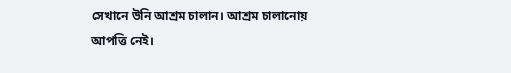সেখানে উনি আশ্রম চালান। আশ্রম চালানোয় আপত্তি নেই।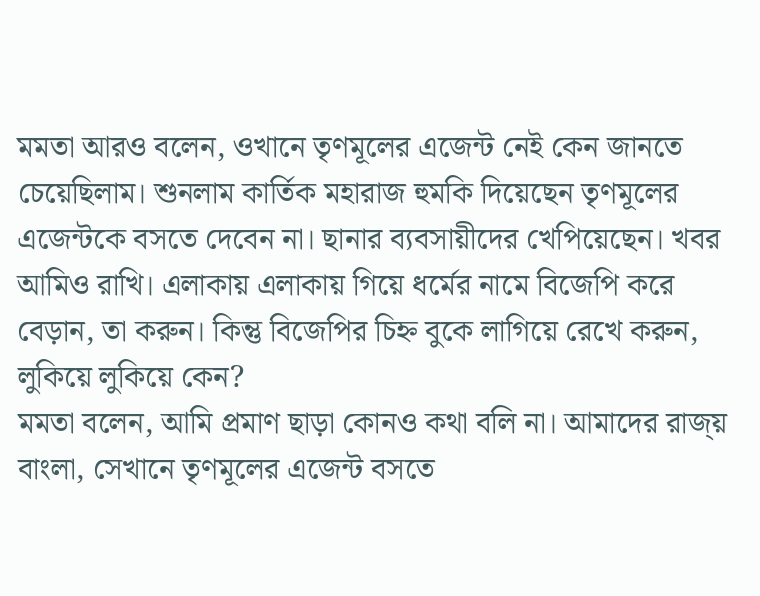মমতা আরও বলেন, ওখানে তৃণমূলের এজেন্ট নেই কেন জানতে চেয়েছিলাম। শুনলাম কার্তিক মহারাজ হুমকি দিয়েছেন তৃণমূলের এজেন্টকে বসতে দেবেন না। ছানার ব্যবসায়ীদের খেপিয়েছেন। খবর আমিও রাখি। এলাকায় এলাকায় গিয়ে ধর্মের নামে বিজেপি করে বেড়ান, তা করুন। কিন্তু বিজেপির চিহ্ন বুকে লাগিয়ে রেখে করুন, লুকিয়ে লুকিয়ে কেন?
মমতা বলেন, আমি প্রমাণ ছাড়া কোনও কথা বলি না। আমাদের রাজ্য় বাংলা, সেখানে তৃণমূলের এজেন্ট বসতে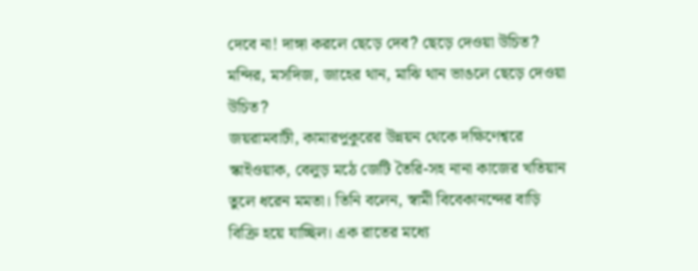দেবে না! দাঙ্গা করলে ছেড়ে দেব? ছেড়ে দেওয়া উচিত? মন্দির, মসদিজ, জাহের থান, মাঝি থান ভাঙলে ছেড়ে দেওয়া উচিত?
জয়রামবাটী, কামারপুকুরের উন্নয়ন থেকে দক্ষিণেশ্বরে স্কাইওয়াক, বেলুড় মঠে জেটি তৈরি-সহ নানা কাজের খতিয়ান তুলে ধরেন মমতা। তিনি বলেন, স্বামী বিবেকানন্দের বাড়ি বিক্রি হয়ে যাচ্ছিল। এক রাতের মধ্যে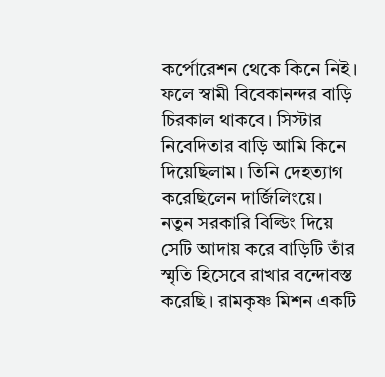কর্পোরেশন থেকে কিনে নিই। ফলে স্বামী বিবেকানন্দর বাড়ি চিরকাল থাকবে। সিস্টার নিবেদিতার বাড়ি আমি কিনে দিয়েছিলাম। তিনি দেহত্যাগ করেছিলেন দার্জিলিংয়ে। নতুন সরকারি বিল্ডিং দিয়ে সেটি আদায় করে বাড়িটি তাঁর স্মৃতি হিসেবে রাখার বন্দোবস্ত করেছি। রামকৃষ্ণ মিশন একটি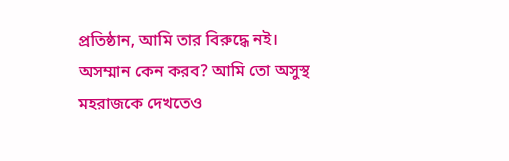প্রতিষ্ঠান, আমি তার বিরুদ্ধে নই। অসম্মান কেন করব? আমি তো অসুস্থ মহরাজকে দেখতেও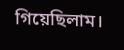গিয়েছিলাম।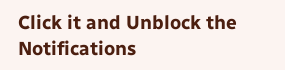Click it and Unblock the Notifications